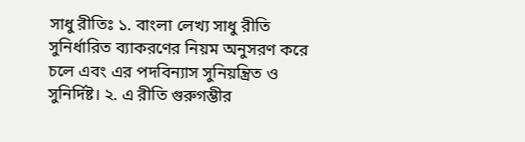সাধু রীতিঃ ১. বাংলা লেখ্য সাধু রীতি সুনির্ধারিত ব্যাকরণের নিয়ম অনুসরণ করে চলে এবং এর পদবিন্যাস সুনিয়ন্ত্রিত ও সুনির্দিষ্ট। ২. এ রীতি গুরুগম্ভীর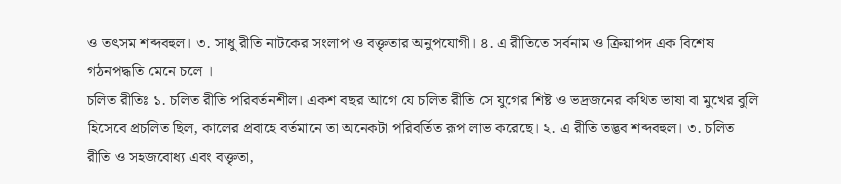ও তৎসম শব্দবহুল। ৩. সাধু রীতি নাটকের সংলাপ ও বক্তৃতার অনুপযোগী। ৪. এ রীতিতে সর্বনাম ও ক্রিয়াপদ এক বিশেষ গঠনপদ্ধতি মেনে চলে ।
চলিত রীতিঃ ১. চলিত রীতি পরিবর্তনশীল। একশ বছর আগে যে চলিত রীতি সে যুগের শিষ্ট ও ভদ্রজনের কথিত ভাষা বা মুখের বুলি হিসেবে প্রচলিত ছিল, কালের প্রবাহে বর্তমানে তা অনেকটা পরিবর্তিত রূপ লাভ করেছে। ২. এ রীতি তদ্ভব শব্দবহুল। ৩. চলিত রীতি ও সহজবোধ্য এবং বক্তৃতা,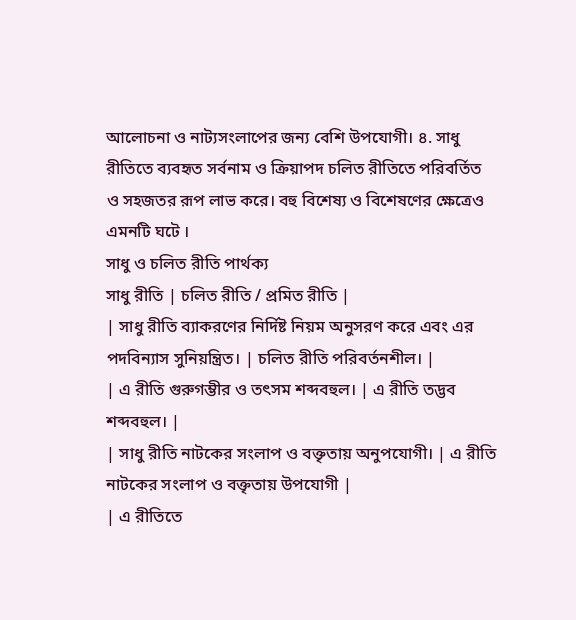আলোচনা ও নাট্যসংলাপের জন্য বেশি উপযোগী। ৪. সাধু রীতিতে ব্যবহৃত সর্বনাম ও ক্রিয়াপদ চলিত রীতিতে পরিবর্তিত ও সহজতর রূপ লাভ করে। বহু বিশেষ্য ও বিশেষণের ক্ষেত্রেও এমনটি ঘটে ।
সাধু ও চলিত রীতি পার্থক্য
সাধু রীতি | চলিত রীতি / প্রমিত রীতি |
| সাধু রীতি ব্যাকরণের নির্দিষ্ট নিয়ম অনুসরণ করে এবং এর পদবিন্যাস সুনিয়ন্ত্রিত। | চলিত রীতি পরিবর্তনশীল। |
| এ রীতি গুরুগম্ভীর ও তৎসম শব্দবহুল। | এ রীতি তদ্ভব শব্দবহুল। |
| সাধু রীতি নাটকের সংলাপ ও বক্তৃতায় অনুপযোগী। | এ রীতি নাটকের সংলাপ ও বক্তৃতায় উপযোগী |
| এ রীতিতে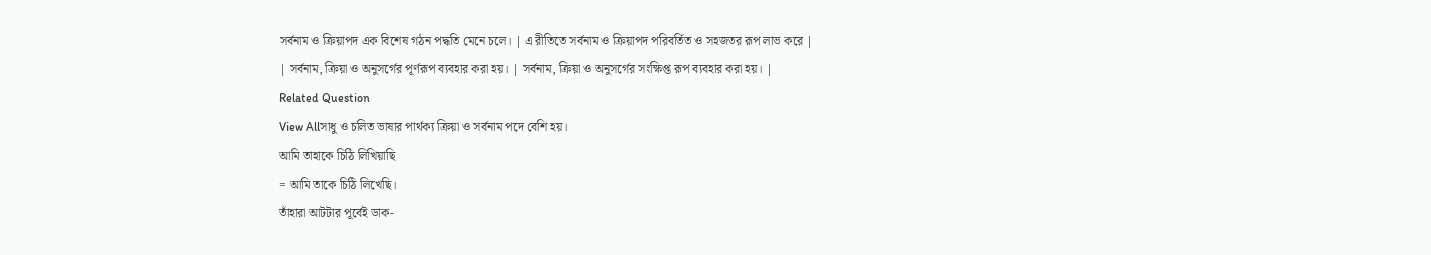সর্বনাম ও ক্রিয়াপদ এক বিশেষ গঠন পদ্ধতি মেনে চলে। | এ রীতিতে সর্বনাম ও ক্রিয়াপদ পরিবর্তিত ও সহজতর রূপ লাভ করে |
| সর্বনাম, ক্রিয়া ও অনুসর্গের পূর্ণরূপ ব্যবহার করা হয়। | সর্বনাম, ক্রিয়া ও অনুসর্গের সংক্ষিপ্ত রূপ ব্যবহার করা হয়। |
Related Question
View Allসাধু ও চলিত ভাষার পার্থক্য ক্রিয়া ও সর্বনাম পদে বেশি হয়।
আমি তাহাকে চিঠি লিখিয়াছি
= আমি তাকে চিঠি লিখেছি।
তাঁহারা আটটার পূর্বেই ডাক-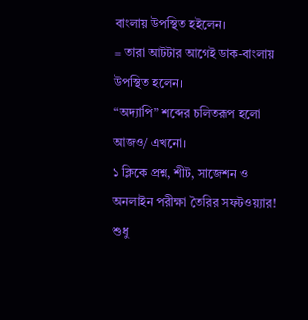বাংলায় উপস্থিত হইলেন।
= তারা আটটার আগেই ডাক-বাংলায় উপস্থিত হলেন।
“অদ্যাপি” শব্দের চলিতরূপ হলো আজও/ এখনো।
১ ক্লিকে প্রশ্ন, শীট, সাজেশন ও
অনলাইন পরীক্ষা তৈরির সফটওয়্যার!
শুধু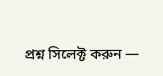প্রশ্ন সিলেক্ট করুন —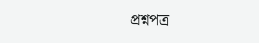প্রশ্নপত্র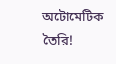অটোমেটিক তৈরি!